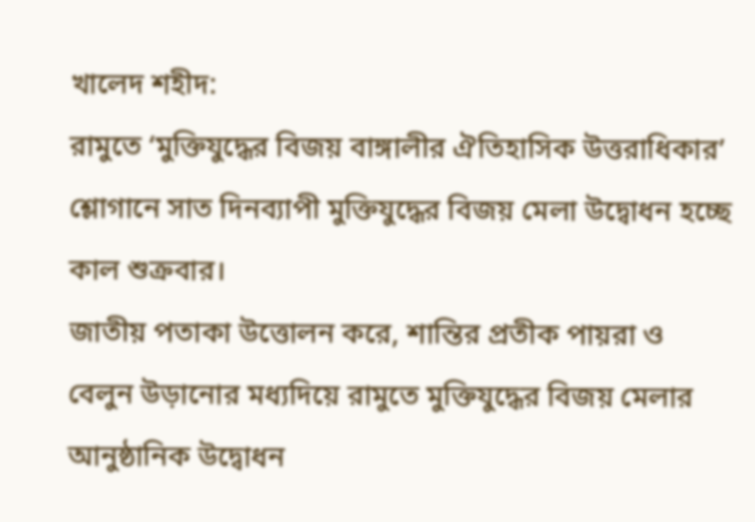খালেদ শহীদ:
রামুতে ‘মুক্তিযুদ্ধের বিজয় বাঙ্গালীর ঐতিহাসিক উত্তরাধিকার’ শ্লোগানে সাত দিনব্যাপী মুক্তিযুদ্ধের বিজয় মেলা উদ্বোধন হচ্ছে কাল শুক্রবার।
জাতীয় পতাকা উত্তোলন করে, শান্তির প্রতীক পায়রা ও বেলুন উড়ানোর মধ্যদিয়ে রামুতে মুক্তিযুদ্ধের বিজয় মেলার আনুষ্ঠানিক উদ্বোধন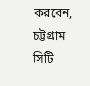করবেন, চট্টগ্রাম সিটি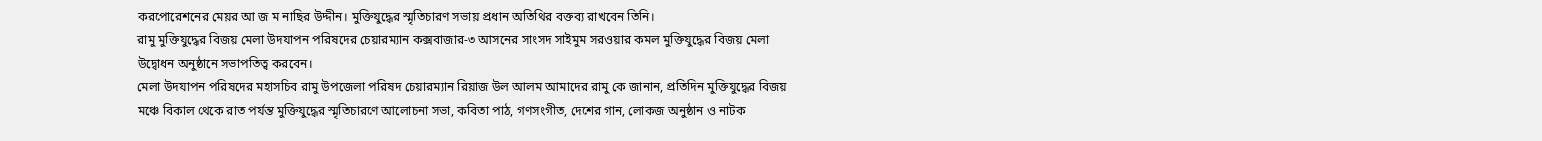করপোরেশনের মেয়র আ জ ম নাছির উদ্দীন। মুক্তিযুদ্ধের স্মৃতিচারণ সভায় প্রধান অতিথির বক্তব্য রাখবেন তিনি।
রামু মুক্তিযুদ্ধের বিজয় মেলা উদযাপন পরিষদের চেয়ারম্যান কক্সবাজার-৩ আসনের সাংসদ সাইমুম সরওয়ার কমল মুক্তিযুদ্ধের বিজয় মেলা উদ্বোধন অনুষ্ঠানে সভাপতিত্ব করবেন।
মেলা উদযাপন পরিষদের মহাসচিব রামু উপজেলা পরিষদ চেয়ারম্যান রিয়াজ উল আলম আমাদের রামু কে জানান, প্রতিদিন মুক্তিযুদ্ধের বিজয় মঞ্চে বিকাল থেকে রাত পর্যন্ত মুক্তিযুদ্ধের স্মৃতিচারণে আলোচনা সভা, কবিতা পাঠ, গণসংগীত, দেশের গান, লোকজ অনুষ্ঠান ও নাটক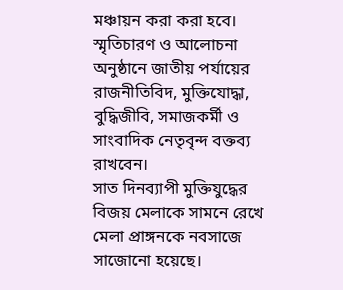মঞ্চায়ন করা করা হবে।
স্মৃতিচারণ ও আলোচনা অনুষ্ঠানে জাতীয় পর্যায়ের রাজনীতিবিদ, মুক্তিযোদ্ধা, বুদ্ধিজীবি, সমাজকর্মী ও সাংবাদিক নেতৃবৃন্দ বক্তব্য রাখবেন।
সাত দিনব্যাপী মুক্তিযুদ্ধের বিজয় মেলাকে সামনে রেখে মেলা প্রাঙ্গনকে নবসাজে সাজোনো হয়েছে।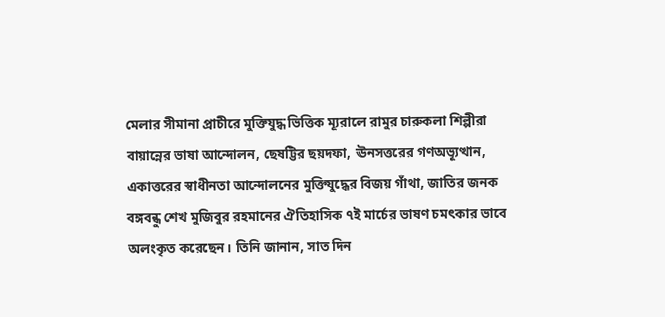মেলার সীমানা প্রাচীরে মুক্তিযুদ্ধ ভিত্তিক ম্যূরালে রামুর চারুকলা শিল্পীরা বায়ান্নের ভাষা আন্দোলন, ছেষট্টির ছয়দফা, ঊনসত্তরের গণঅভ্যূত্থান, একাত্তরের স্বাধীনতা আন্দোলনের মুক্তিযুদ্ধের বিজয় গাঁথা, জাতির জনক বঙ্গবন্ধু শেখ মুজিবুর রহমানের ঐতিহাসিক ৭ই মার্চের ভাষণ চমৎকার ভাবে অলংকৃত করেছেন। তিনি জানান, সাত দিন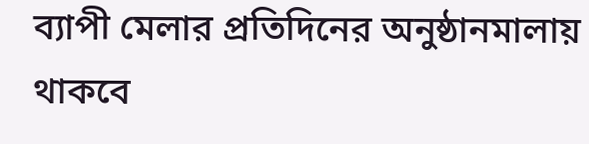ব্যাপী মেলার প্রতিদিনের অনুষ্ঠানমালায় থাকবে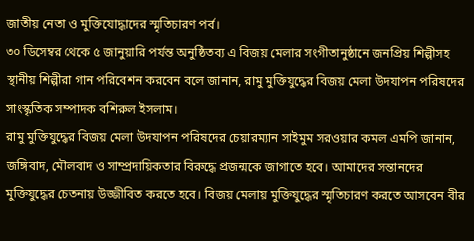জাতীয় নেতা ও মুক্তিযোদ্ধাদের স্মৃতিচারণ পর্ব।
৩০ ডিসেম্বর থেকে ৫ জানুয়ারি পর্যন্ত অনুষ্ঠিতব্য এ বিজয় মেলার সংগীতানুষ্ঠানে জনপ্রিয় শিল্পীসহ স্থানীয় শিল্পীরা গান পরিবেশন করবেন বলে জানান, রামু মুক্তিযুদ্ধের বিজয় মেলা উদযাপন পরিষদের সাংস্কৃতিক সম্পাদক বশিরুল ইসলাম।
রামু মুক্তিযুদ্ধের বিজয় মেলা উদযাপন পরিষদের চেয়ারম্যান সাইমুম সরওয়ার কমল এমপি জানান, জঙ্গিবাদ, মৌলবাদ ও সাম্প্রদায়িকতার বিরুদ্ধে প্রজন্মকে জাগাতে হবে। আমাদের সন্তানদের মুক্তিযুদ্ধের চেতনায় উজ্জীবিত করতে হবে। বিজয় মেলায় মুক্তিযুদ্ধের স্মৃতিচারণ করতে আসবেন বীর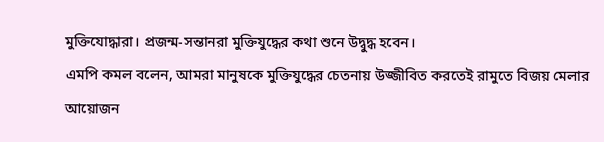মুক্তিযোদ্ধারা। প্রজন্ম-সন্তানরা মুক্তিযুদ্ধের কথা শুনে উদ্বুদ্ধ হবেন।
এমপি কমল বলেন, আমরা মানুষকে মুক্তিযুদ্ধের চেতনায় উজ্জীবিত করতেই রামুতে বিজয় মেলার আয়োজন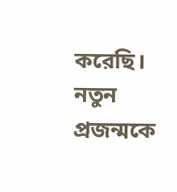করেছি। নতুন প্রজন্মকে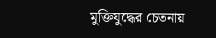মুক্তিযুদ্ধের চেতনায়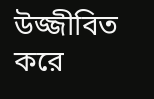উজ্জীবিত করে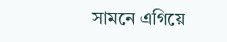সামনে এগিয়ে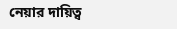নেয়ার দায়িত্ব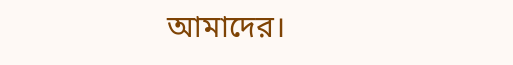আমাদের।